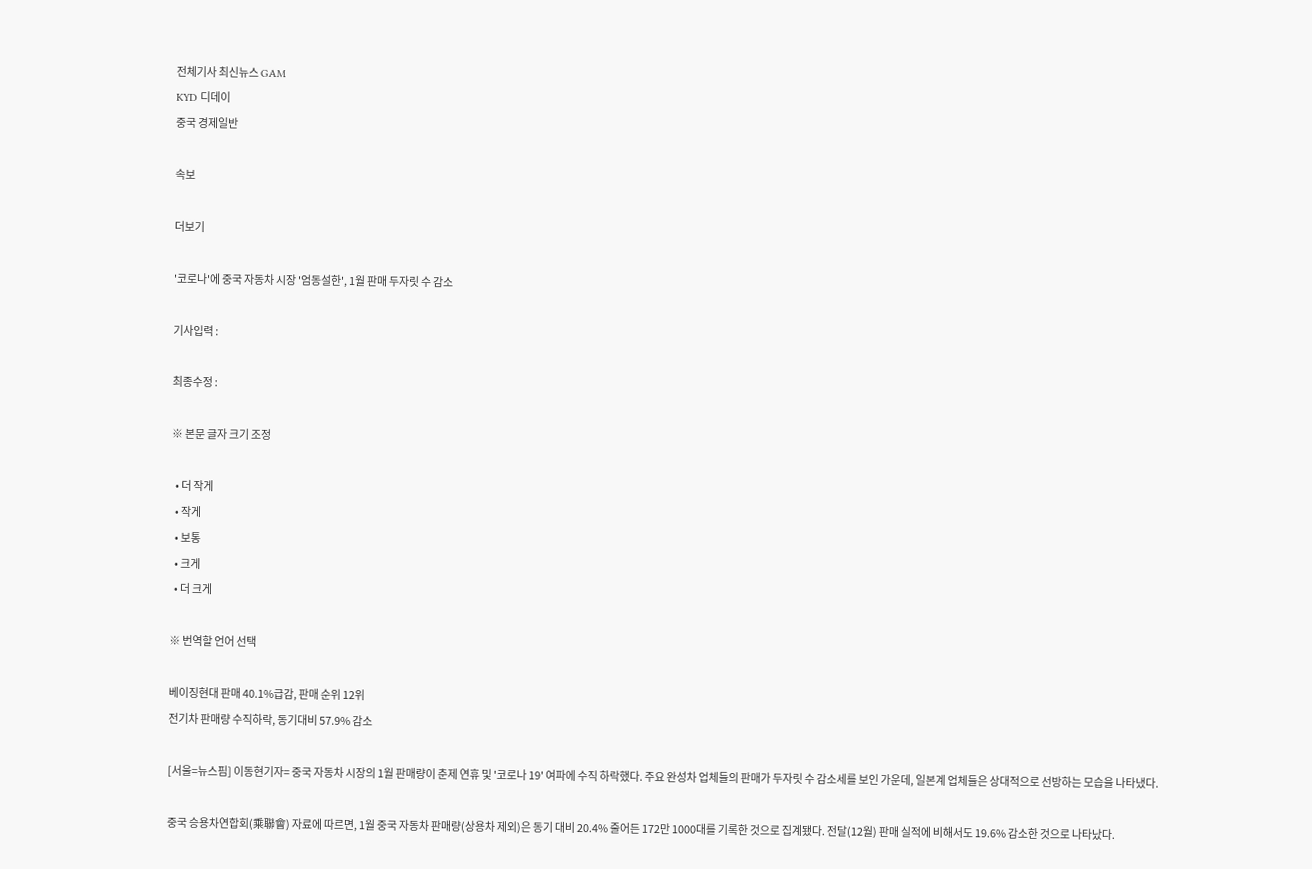전체기사 최신뉴스 GAM
KYD 디데이
중국 경제일반

속보

더보기

'코로나'에 중국 자동차 시장 '엄동설한', 1월 판매 두자릿 수 감소

기사입력 :

최종수정 :

※ 본문 글자 크기 조정

  • 더 작게
  • 작게
  • 보통
  • 크게
  • 더 크게

※ 번역할 언어 선택

베이징현대 판매 40.1%급감, 판매 순위 12위
전기차 판매량 수직하락, 동기대비 57.9% 감소

[서울=뉴스핌] 이동현기자= 중국 자동차 시장의 1월 판매량이 춘제 연휴 및 '코로나 19' 여파에 수직 하락했다. 주요 완성차 업체들의 판매가 두자릿 수 감소세를 보인 가운데, 일본계 업체들은 상대적으로 선방하는 모습을 나타냈다.

중국 승용차연합회(乘聯會) 자료에 따르면, 1월 중국 자동차 판매량(상용차 제외)은 동기 대비 20.4% 줄어든 172만 1000대를 기록한 것으로 집계됐다. 전달(12월) 판매 실적에 비해서도 19.6% 감소한 것으로 나타났다.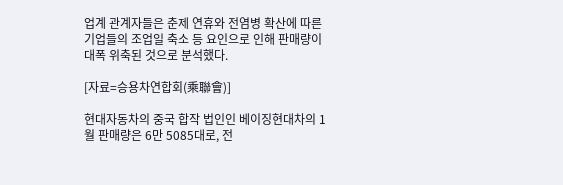업계 관계자들은 춘제 연휴와 전염병 확산에 따른 기업들의 조업일 축소 등 요인으로 인해 판매량이 대폭 위축된 것으로 분석했다.

[자료=승용차연합회(乘聯會)]

현대자동차의 중국 합작 법인인 베이징현대차의 1월 판매량은 6만 5085대로, 전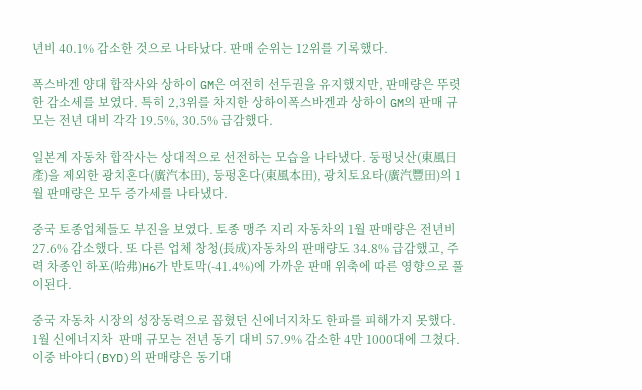년비 40.1% 감소한 것으로 나타났다. 판매 순위는 12위를 기록했다.

폭스바겐 양대 합작사와 상하이 GM은 여전히 선두권을 유지했지만, 판매량은 뚜렷한 감소세를 보였다. 특히 2,3위를 차지한 상하이폭스바겐과 상하이 GM의 판매 규모는 전년 대비 각각 19.5%, 30.5% 급감했다.

일본계 자동차 합작사는 상대적으로 선전하는 모습을 나타냈다. 둥펑닛산(東風日產)을 제외한 광치혼다(廣汽本田), 둥펑혼다(東風本田), 광치토요타(廣汽豐田)의 1월 판매량은 모두 증가세를 나타냈다.

중국 토종업체들도 부진을 보였다. 토종 맹주 지리 자동차의 1월 판매량은 전년비 27.6% 감소했다. 또 다른 업체 창청(長成)자동차의 판매량도 34.8% 급감했고, 주력 차종인 하포(哈弗)H6가 반토막(-41.4%)에 가까운 판매 위축에 따른 영향으로 풀이된다.

중국 자동차 시장의 성장동력으로 꼽혔던 신에너지차도 한파를 피해가지 못했다. 1월 신에너지차  판매 규모는 전년 동기 대비 57.9% 감소한 4만 1000대에 그쳤다. 이중 바야디(BYD)의 판매량은 동기대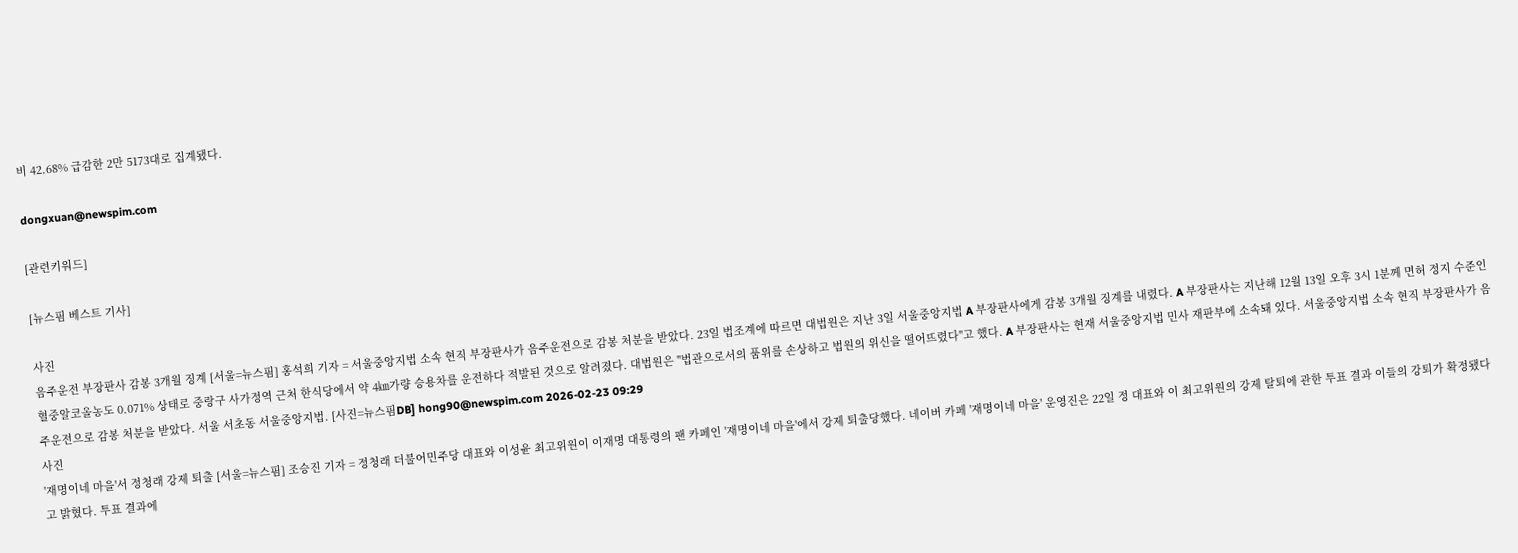비 42.68% 급감한 2만 5173대로 집계됐다.

dongxuan@newspim.com

[관련키워드]

[뉴스핌 베스트 기사]

사진
음주운전 부장판사 감봉 3개월 징계 [서울=뉴스핌] 홍석희 기자 = 서울중앙지법 소속 현직 부장판사가 음주운전으로 감봉 처분을 받았다. 23일 법조계에 따르면 대법원은 지난 3일 서울중앙지법 A 부장판사에게 감봉 3개월 징계를 내렸다. A 부장판사는 지난해 12월 13일 오후 3시 1분께 면허 정지 수준인 혈중알코올농도 0.071% 상태로 중랑구 사가정역 근처 한식당에서 약 4㎞가량 승용차를 운전하다 적발된 것으로 알려졌다. 대법원은 "법관으로서의 품위를 손상하고 법원의 위신을 떨어뜨렸다"고 했다. A 부장판사는 현재 서울중앙지법 민사 재판부에 소속돼 있다. 서울중앙지법 소속 현직 부장판사가 음주운전으로 감봉 처분을 받았다. 서울 서초동 서울중앙지법. [사진=뉴스핌DB] hong90@newspim.com 2026-02-23 09:29
사진
'재명이네 마을'서 정청래 강제 퇴출 [서울=뉴스핌] 조승진 기자 = 정청래 더불어민주당 대표와 이성윤 최고위원이 이재명 대통령의 팬 카페인 '재명이네 마을'에서 강제 퇴출당했다. 네이버 카페 '재명이네 마을' 운영진은 22일 정 대표와 이 최고위원의 강제 탈퇴에 관한 투표 결과 이들의 강퇴가 확정됐다고 밝혔다. 투표 결과에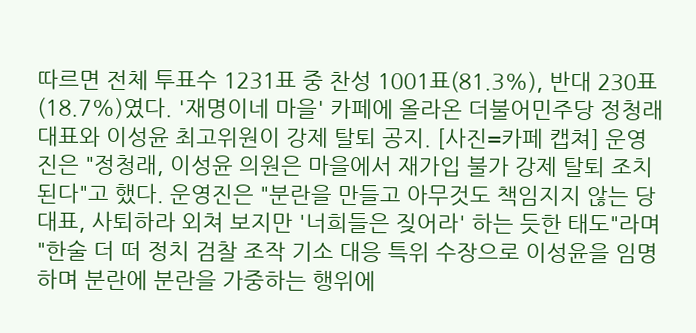따르면 전체 투표수 1231표 중 찬성 1001표(81.3%), 반대 230표(18.7%)였다. '재명이네 마을' 카페에 올라온 더불어민주당 정청래 대표와 이성윤 최고위원이 강제 탈퇴 공지. [사진=카페 캡쳐] 운영진은 "정청래, 이성윤 의원은 마을에서 재가입 불가 강제 탈퇴 조치된다"고 했다. 운영진은 "분란을 만들고 아무것도 책임지지 않는 당 대표, 사퇴하라 외쳐 보지만 '너희들은 짖어라' 하는 듯한 태도"라며 "한술 더 떠 정치 검찰 조작 기소 대응 특위 수장으로 이성윤을 임명하며 분란에 분란을 가중하는 행위에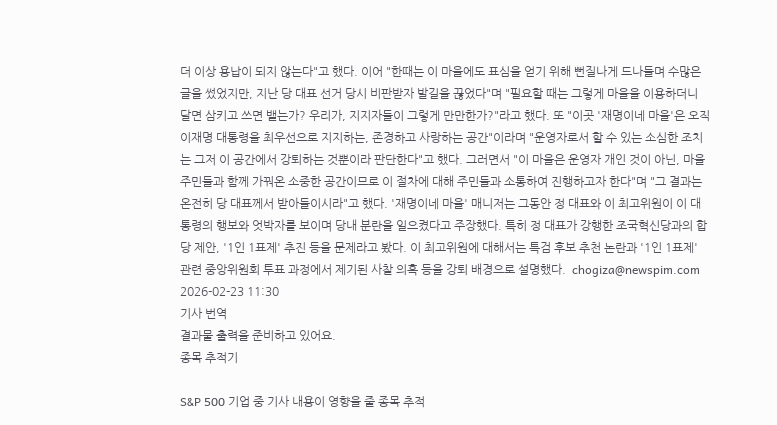더 이상 용납이 되지 않는다"고 했다. 이어 "한때는 이 마을에도 표심을 얻기 위해 뻔질나게 드나들며 수많은 글을 썼었지만, 지난 당 대표 선거 당시 비판받자 발길을 끊었다"며 "필요할 때는 그렇게 마을을 이용하더니 달면 삼키고 쓰면 뱉는가? 우리가, 지지자들이 그렇게 만만한가?"라고 했다. 또 "이곳 '재명이네 마을'은 오직 이재명 대통령을 최우선으로 지지하는, 존경하고 사랑하는 공간"이라며 "운영자로서 할 수 있는 소심한 조치는 그저 이 공간에서 강퇴하는 것뿐이라 판단한다"고 했다. 그러면서 "이 마을은 운영자 개인 것이 아닌, 마을 주민들과 함께 가꿔온 소중한 공간이므로 이 절차에 대해 주민들과 소통하여 진행하고자 한다"며 "그 결과는 온전히 당 대표께서 받아들이시라"고 했다. '재명이네 마을' 매니저는 그동안 정 대표와 이 최고위원이 이 대통령의 행보와 엇박자를 보이며 당내 분란을 일으켰다고 주장했다. 특히 정 대표가 강행한 조국혁신당과의 합당 제안, '1인 1표제' 추진 등을 문제라고 봤다. 이 최고위원에 대해서는 특검 후보 추천 논란과 '1인 1표제' 관련 중앙위원회 투표 과정에서 제기된 사찰 의혹 등을 강퇴 배경으로 설명했다.  chogiza@newspim.com 2026-02-23 11:30
기사 번역
결과물 출력을 준비하고 있어요.
종목 추적기

S&P 500 기업 중 기사 내용이 영향을 줄 종목 추적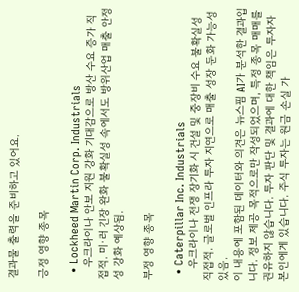결과물 출력을 준비하고 있어요.

긍정 영향 종목

  • Lockheed Martin Corp. Industrials
    우크라이나 안보 지원 강화 기대감으로 방산 수요 증가 직접적. 미·러 긴장 완화 불확실성 속에서도 방위산업 매출 안정성 강화 예상됨.

부정 영향 종목

  • Caterpillar Inc. Industrials
    우크라이나 전쟁 장기화 시 건설 및 중장비 수요 불확실성 직접적. 글로벌 인프라 투자 지연으로 매출 성장 둔화 가능성 있음.
이 내용에 포함된 데이터와 의견은 뉴스핌 AI가 분석한 결과입니다. 정보 제공 목적으로만 작성되었으며, 특정 종목 매매를 권유하지 않습니다. 투자 판단 및 결과에 대한 책임은 투자자 본인에게 있습니다. 주식 투자는 원금 손실 가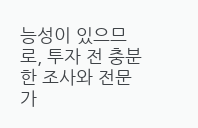능성이 있으므로, 투자 전 충분한 조사와 전문가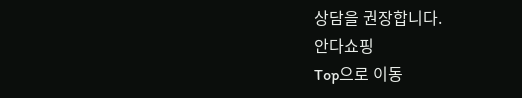상담을 권장합니다.
안다쇼핑
Top으로 이동